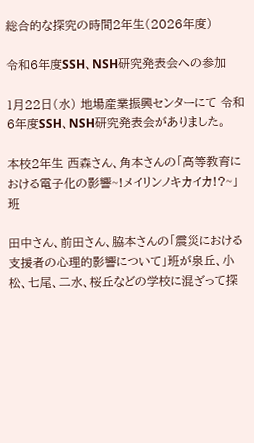総合的な探究の時間2年生(2026年度)

令和6年度SSH、NSH研究発表会への参加

1月22日(水) 地場産業振興センターにて 令和6年度SSH、NSH研究発表会がありました。

本校2年生 西森さん、角本さんの「高等教育における電子化の影響~!メイリンノキカイカ!?~」班

田中さん、前田さん、脇本さんの「震災における支援者の心理的影響について」班が泉丘、小松、七尾、二水、桜丘などの学校に混ざって探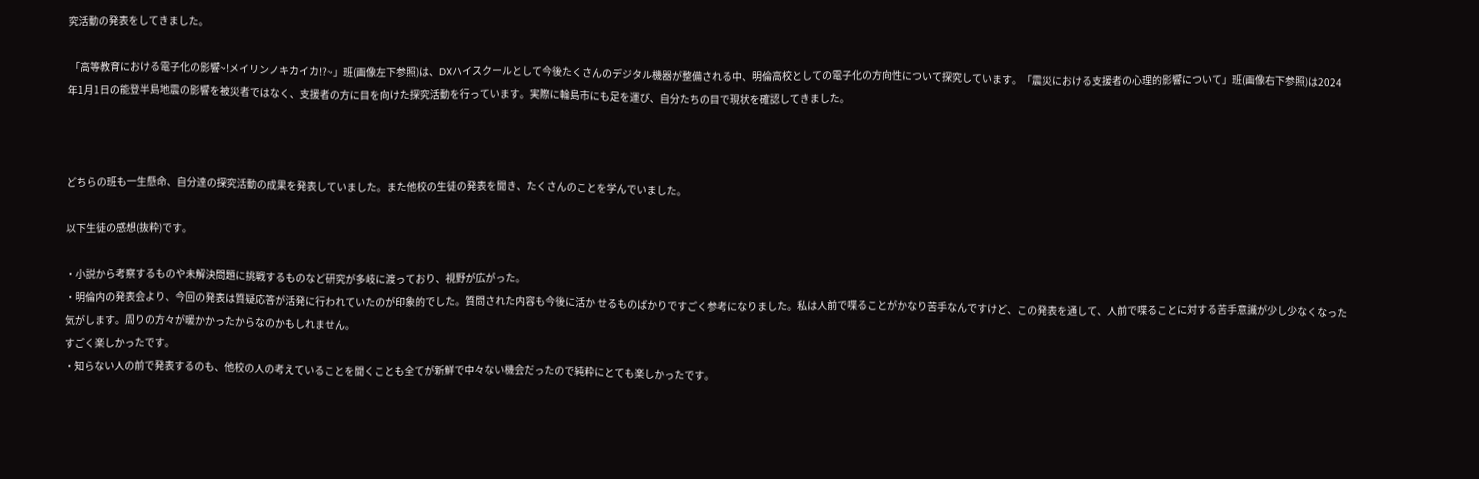究活動の発表をしてきました。

 「高等教育における電子化の影響~!メイリンノキカイカ!?~」班(画像左下参照)は、DXハイスクールとして今後たくさんのデジタル機器が整備される中、明倫高校としての電子化の方向性について探究しています。「震災における支援者の心理的影響について」班(画像右下参照)は2024年1月1日の能登半島地震の影響を被災者ではなく、支援者の方に目を向けた探究活動を行っています。実際に輪島市にも足を運び、自分たちの目で現状を確認してきました。



どちらの班も一生懸命、自分達の探究活動の成果を発表していました。また他校の生徒の発表を聞き、たくさんのことを学んでいました。

以下生徒の感想(抜粋)です。

・小説から考察するものや未解決問題に挑戦するものなど研究が多岐に渡っており、視野が広がった。
・明倫内の発表会より、今回の発表は質疑応答が活発に行われていたのが印象的でした。質問された内容も今後に活か せるものばかりですごく参考になりました。私は人前で喋ることがかなり苦手なんですけど、この発表を通して、人前で喋ることに対する苦手意識が少し少なくなった気がします。周りの方々が暖かかったからなのかもしれません。
すごく楽しかったです。
・知らない人の前で発表するのも、他校の人の考えていることを聞くことも全てが新鮮で中々ない機会だったので純粋にとても楽しかったです。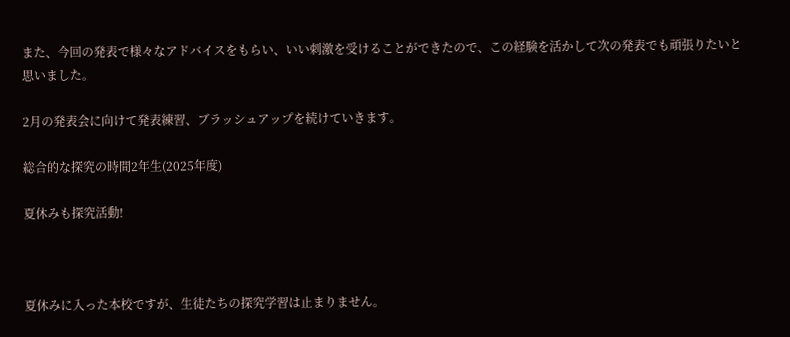また、今回の発表で様々なアドバイスをもらい、いい刺激を受けることができたので、この経験を活かして次の発表でも頑張りたいと思いました。

2月の発表会に向けて発表練習、ブラッシュアップを続けていきます。

総合的な探究の時間2年生(2025年度)

夏休みも探究活動!



夏休みに入った本校ですが、生徒たちの探究学習は止まりません。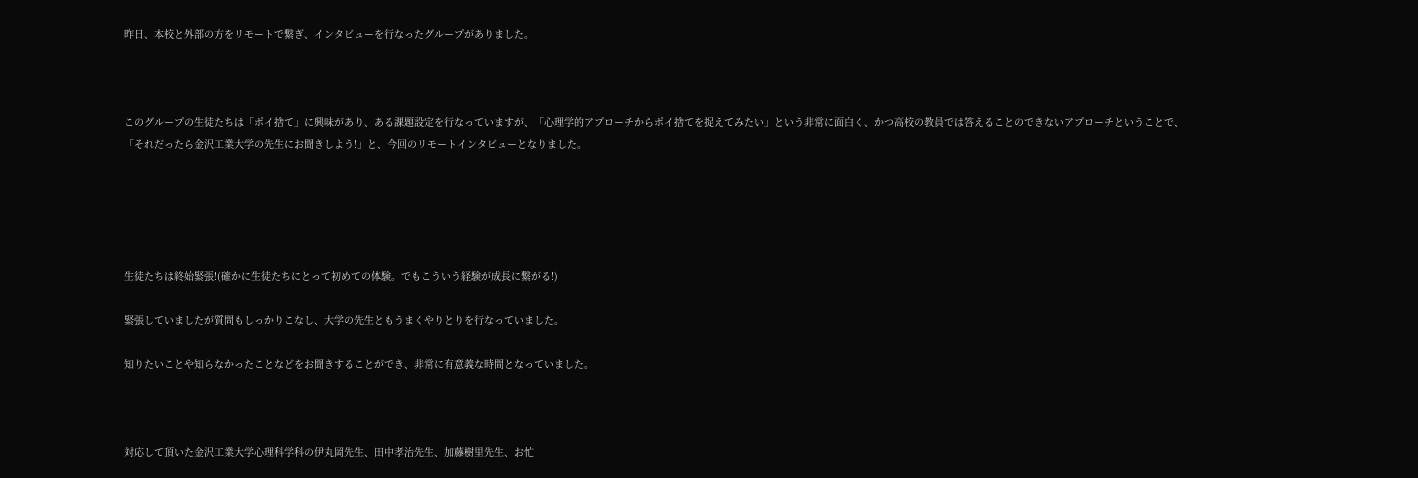昨日、本校と外部の方をリモートで繋ぎ、インタビューを行なったグループがありました。



このグループの生徒たちは「ポイ捨て」に興味があり、ある課題設定を行なっていますが、「心理学的アプローチからポイ捨てを捉えてみたい」という非常に面白く、かつ高校の教員では答えることのできないアプローチということで、「それだったら金沢工業大学の先生にお聞きしよう!」と、今回のリモートインタビューとなりました。





生徒たちは終始緊張!(確かに生徒たちにとって初めての体験。でもこういう経験が成長に繋がる!)

緊張していましたが質問もしっかりこなし、大学の先生ともうまくやりとりを行なっていました。

知りたいことや知らなかったことなどをお聞きすることができ、非常に有意義な時間となっていました。



対応して頂いた金沢工業大学心理科学科の伊丸岡先生、田中孝治先生、加藤樹里先生、お忙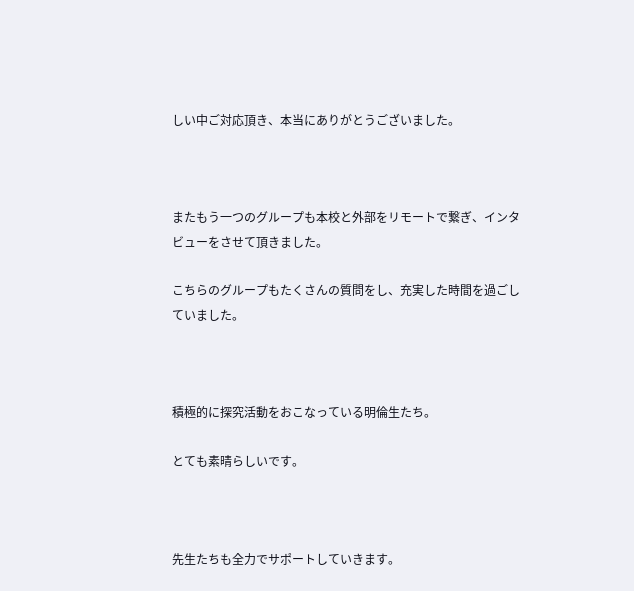しい中ご対応頂き、本当にありがとうございました。



またもう一つのグループも本校と外部をリモートで繋ぎ、インタビューをさせて頂きました。

こちらのグループもたくさんの質問をし、充実した時間を過ごしていました。



積極的に探究活動をおこなっている明倫生たち。

とても素晴らしいです。



先生たちも全力でサポートしていきます。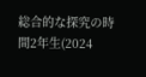総合的な探究の時間2年生(2024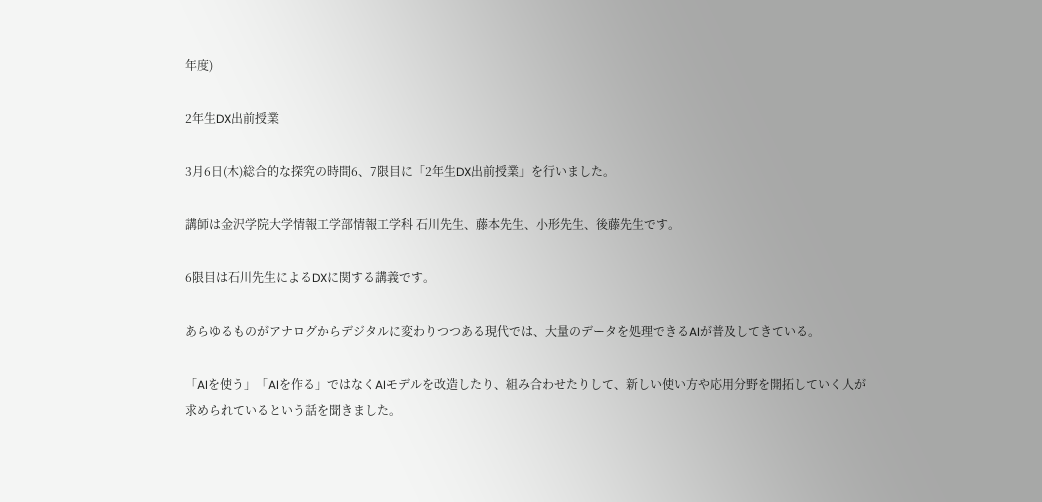年度)

2年生DX出前授業

3月6日(木)総合的な探究の時間6、7限目に「2年生DX出前授業」を行いました。

講師は金沢学院大学情報工学部情報工学科 石川先生、藤本先生、小形先生、後藤先生です。

6限目は石川先生によるDXに関する講義です。

あらゆるものがアナログからデジタルに変わりつつある現代では、大量のデータを処理できるAIが普及してきている。

「AIを使う」「AIを作る」ではなくAIモデルを改造したり、組み合わせたりして、新しい使い方や応用分野を開拓していく人が求められているという話を聞きました。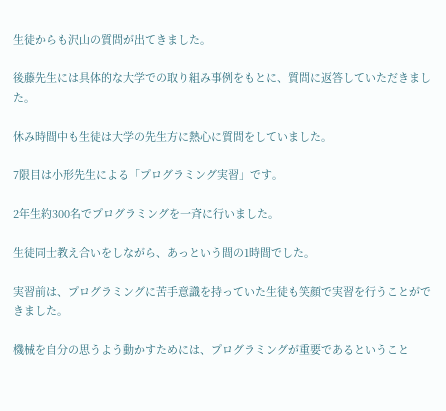生徒からも沢山の質問が出てきました。

後藤先生には具体的な大学での取り組み事例をもとに、質問に返答していただきました。

休み時間中も生徒は大学の先生方に熱心に質問をしていました。

7限目は小形先生による「プログラミング実習」です。

2年生約300名でプログラミングを一斉に行いました。

生徒同士教え合いをしながら、あっという間の1時間でした。

実習前は、プログラミングに苦手意識を持っていた生徒も笑顔で実習を行うことができました。

機械を自分の思うよう動かすためには、プログラミングが重要であるということ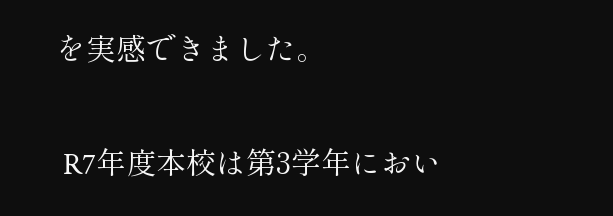を実感できました。

 R7年度本校は第3学年におい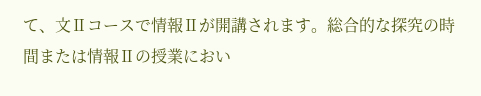て、文Ⅱコースで情報Ⅱが開講されます。総合的な探究の時間または情報Ⅱの授業におい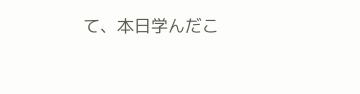て、本日学んだこ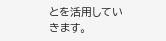とを活用していきます。